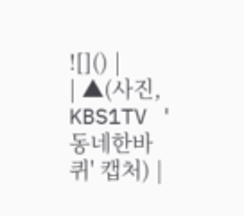![]() |
| ▲(사진, KBS1TV '동네한바퀴' 캡처) |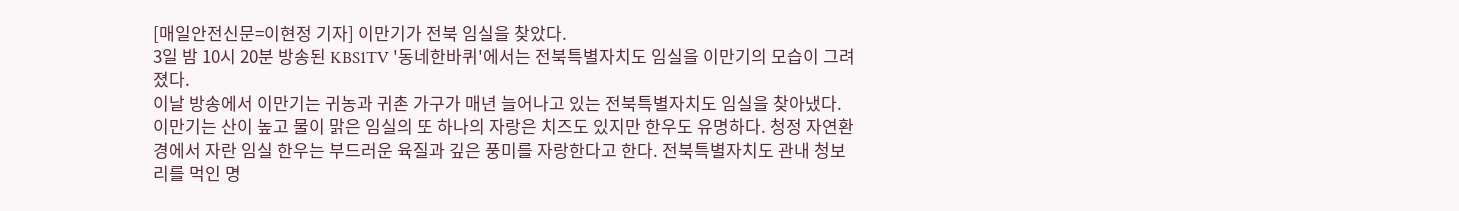[매일안전신문=이현정 기자] 이만기가 전북 임실을 찾았다.
3일 밤 10시 20분 방송된 KBS1TV '동네한바퀴'에서는 전북특별자치도 임실을 이만기의 모습이 그려졌다.
이날 방송에서 이만기는 귀농과 귀촌 가구가 매년 늘어나고 있는 전북특별자치도 임실을 찾아냈다. 이만기는 산이 높고 물이 맑은 임실의 또 하나의 자랑은 치즈도 있지만 한우도 유명하다. 청정 자연환경에서 자란 임실 한우는 부드러운 육질과 깊은 풍미를 자랑한다고 한다. 전북특별자치도 관내 청보리를 먹인 명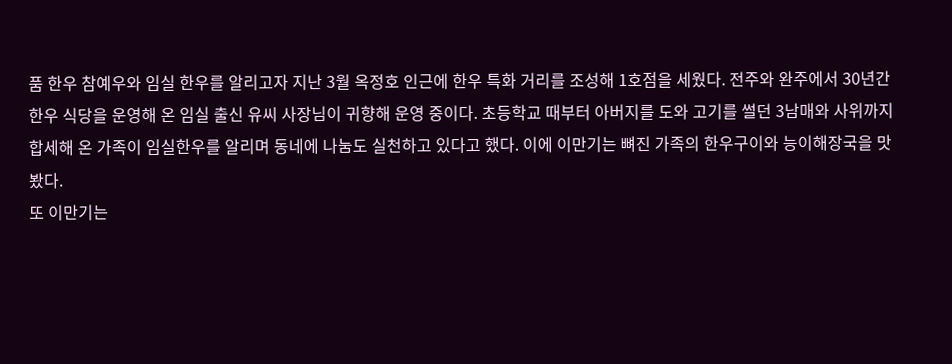품 한우 참예우와 임실 한우를 알리고자 지난 3월 옥정호 인근에 한우 특화 거리를 조성해 1호점을 세웠다. 전주와 완주에서 30년간 한우 식당을 운영해 온 임실 출신 유씨 사장님이 귀향해 운영 중이다. 초등학교 때부터 아버지를 도와 고기를 썰던 3남매와 사위까지 합세해 온 가족이 임실한우를 알리며 동네에 나눔도 실천하고 있다고 했다. 이에 이만기는 뼈진 가족의 한우구이와 능이해장국을 맛봤다.
또 이만기는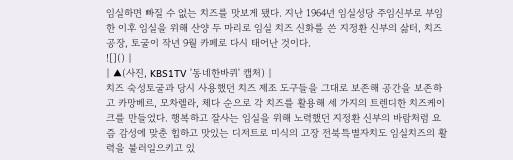임실하면 빠질 수 없는 치즈를 맛보게 됐다. 지난 1964년 임실성당 주임신부로 부임한 이후 임실을 위해 산양 두 마리로 임실 치즈 신화를 쓴 지정환 신부의 삶터, 치즈 공장, 토굴이 작년 9월 카페로 다시 태어난 것이다.
![]() |
| ▲(사진, KBS1TV '동네한바퀴' 캡처) |
치즈 숙성토굴과 당시 사용했던 치즈 제조 도구들을 그대로 보존해 공간을 보존하고 카망베르, 모차렐라, 체다 순으로 각 치즈를 활용해 세 가지의 트렌디한 치즈케이크를 만들었다. 행복하고 잘사는 임실을 위해 노력했던 지정환 신부의 바람처럼 요즘 감성에 맞춘 힙하고 맛있는 디저트로 미식의 고장 전북특별자치도 임실치즈의 활력을 불러일으키고 있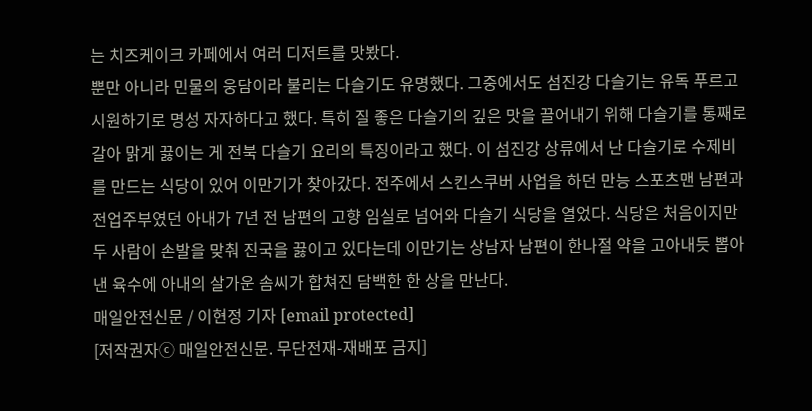는 치즈케이크 카페에서 여러 디저트를 맛봤다.
뿐만 아니라 민물의 웅담이라 불리는 다슬기도 유명했다. 그중에서도 섬진강 다슬기는 유독 푸르고 시원하기로 명성 자자하다고 했다. 특히 질 좋은 다슬기의 깊은 맛을 끌어내기 위해 다슬기를 통째로 갈아 맑게 끓이는 게 전북 다슬기 요리의 특징이라고 했다. 이 섬진강 상류에서 난 다슬기로 수제비를 만드는 식당이 있어 이만기가 찾아갔다. 전주에서 스킨스쿠버 사업을 하던 만능 스포츠맨 남편과 전업주부였던 아내가 7년 전 남편의 고향 임실로 넘어와 다슬기 식당을 열었다. 식당은 처음이지만 두 사람이 손발을 맞춰 진국을 끓이고 있다는데 이만기는 상남자 남편이 한나절 약을 고아내듯 뽑아낸 육수에 아내의 살가운 솜씨가 합쳐진 담백한 한 상을 만난다.
매일안전신문 / 이현정 기자 [email protected]
[저작권자ⓒ 매일안전신문. 무단전재-재배포 금지]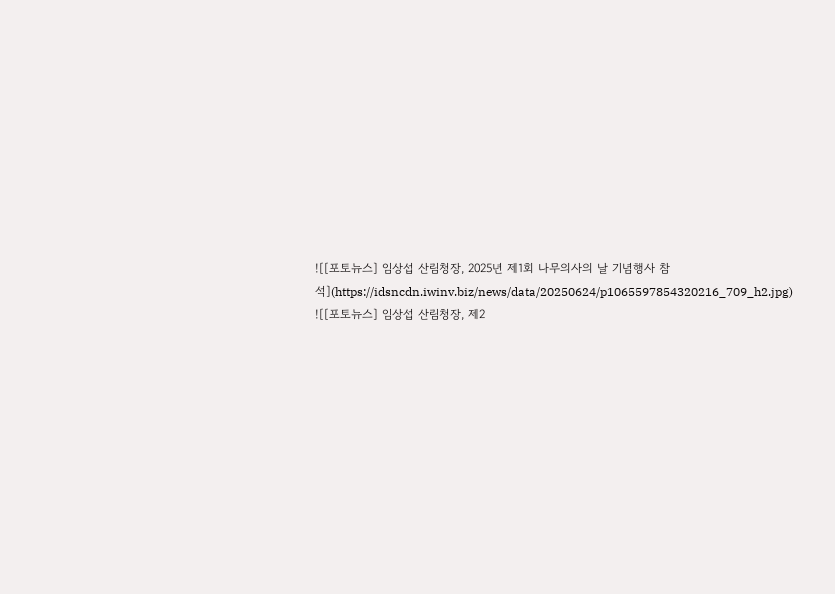![[포토뉴스] 임상섭 산림청장, 2025년 제1회 나무의사의 날 기념행사 참석](https://idsncdn.iwinv.biz/news/data/20250624/p1065597854320216_709_h2.jpg)
![[포토뉴스] 임상섭 산림청장, 제2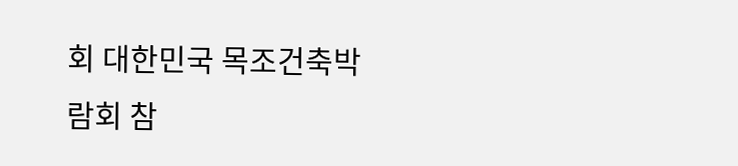회 대한민국 목조건축박람회 참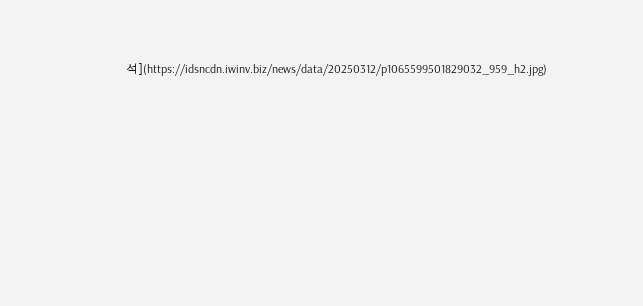석](https://idsncdn.iwinv.biz/news/data/20250312/p1065599501829032_959_h2.jpg)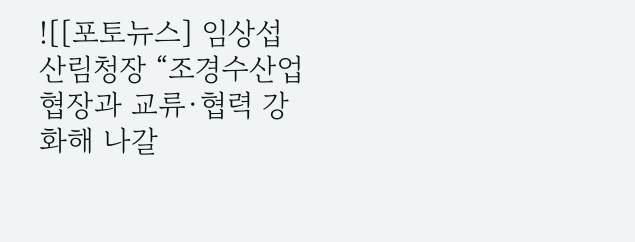![[포토뉴스] 임상섭 산림청장 “조경수산업협장과 교류·협력 강화해 나갈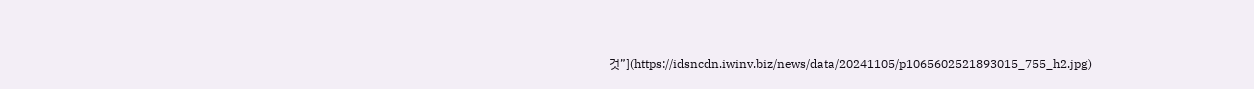것”](https://idsncdn.iwinv.biz/news/data/20241105/p1065602521893015_755_h2.jpg)